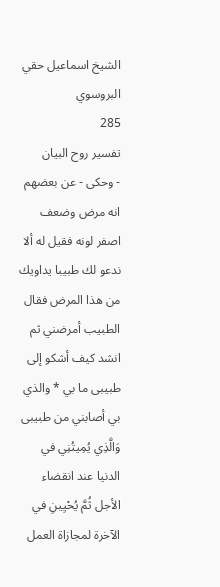الشيخ اسماعيل حقي البروسوي
285
تفسير روح البيان
- وحكى - عن بعضهم انه مرض وضعف اصفر لونه فقيل له ألا ندعو لك طبيبا يداويك من هذا المرض فقال الطبيب أمرضني ثم انشد كيف أشكو إلى طبيبى ما بي * والذي بي أصابني من طبيبى وَالَّذِي يُمِيتُنِي في الدنيا عند انقضاء الأجل ثُمَّ يُحْيِينِ في الآخرة لمجازاة العمل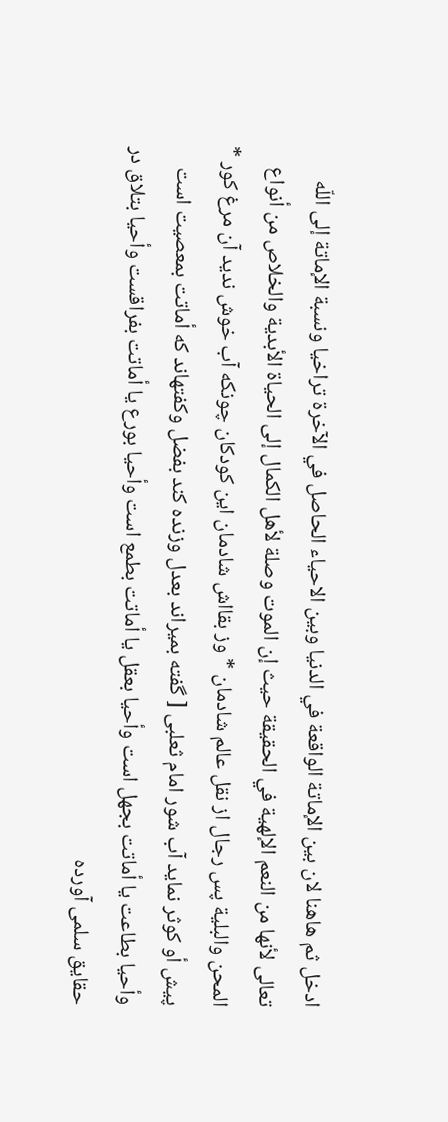ادخل ثم هاهنا لان بين الإماتة الواقعة في الدنيا وبين الاحياء الحاصل في الآخرة تراخيا ونسبة الإماتة إلى اللّه تعالى لأنها من النعم الإلهية في الحقيقة حيث إن الموت وصلة لأهل الكمال إلى الحياة الأبدية والخلاص من أنواع المحن والبلية پس رجال از نقل عالم شادمان * وز بقااش شادمان اين كودكان چونكه آب خوش نديد آن مرغ كور * پيش أو كوثر نمايد آب شور امام ثعلبى [ گفته بميراند بعدل وزنده كند بفضل وكفتهاند كه أماتت بمعصيت است وأحيا بطاعت يا أماتت بجهل است وأحيا بعقل يا أماتت بطمع است وأحيا بورع يا أماتت بفراقست وأحيا بتلاق در حقايق سلمى آورده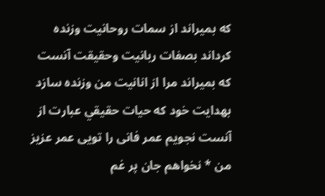كه بميراند از سمات روحانيت وزنده كرداند بصفات ربانيت وحقيقت آنست كه بميراند مرا از انانيت من وزنده سازد بهدايت خود كه حيات حقيقي عبارت از آنست نجويم عمر فانى را تويى عمر عزيز من * نخواهم جان پر غم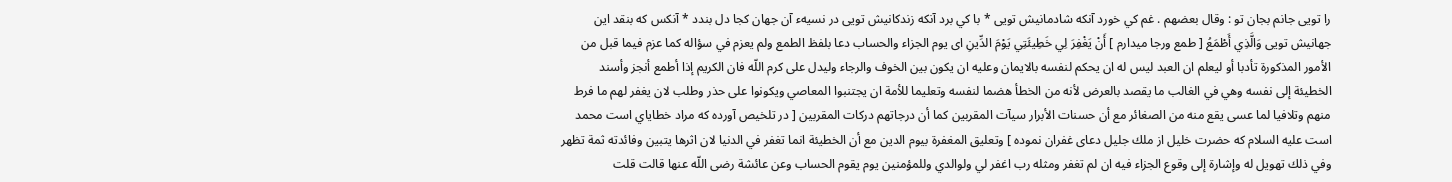را تويى جانم بجان تو : وقال بعضهم . غم كي خورد آنكه شادمانيش تويى * با كي برد آنكه زندكانيش تويى در نسيهء آن جهان كجا دل بندد * آنكس كه بنقد اين جهانيش تويى وَالَّذِي أَطْمَعُ [ طمع ورجا ميدارم ] أَنْ يَغْفِرَ لِي خَطِيئَتِي يَوْمَ الدِّينِ اى يوم الجزاء والحساب دعا بلفظ الطمع ولم يعزم في سؤاله كما عزم فيما قبل من الأمور المذكورة تأدبا أو ليعلم ان العبد ليس له ان يحكم لنفسه بالايمان وعليه ان يكون بين الخوف والرجاء وليدل على كرم اللّه فان الكريم إذا أطمع أنجز وأسند الخطيئة إلى نفسه وهي في الغالب ما يقصد بالعرض لأنه من الخطأ هضما لنفسه وتعليما للأمة ان يجتنبوا المعاصي ويكونوا على حذر وطلب لان يغفر لهم ما فرط منهم وتلافيا لما عسى يقع منه من الصغائر مع أن حسنات الأبرار سيآت المقربين كما أن درجاتهم دركات المقربين [ در تلخيص آورده كه مراد خطاياي است محمد است عليه السلام كه حضرت خليل از ملك جليل دعاى غفران نموده ] وتعليق المغفرة بيوم الدين مع أن الخطيئة انما تغفر في الدنيا لان اثرها يتبين وفائدته ثمة تظهر وفي ذلك تهويل له وإشارة إلى وقوع الجزاء فيه ان لم تغفر ومثله رب اغفر لي ولوالدي وللمؤمنين يوم يقوم الحساب وعن عائشة رضى اللّه عنها قالت قلت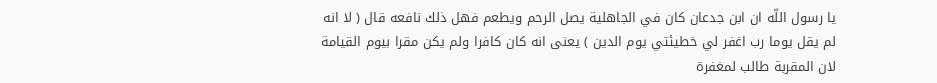يا رسول اللّه ان ابن جدعان كان في الجاهلية يصل الرحم ويطعم فهل ذلك نافعه قال ( لا انه لم يقل يوما رب اغفر لي خطيئتي يوم الدين ) يعنى انه كان كافرا ولم يكن مقرا بيوم القيامة لان المقربة طالب لمغفرة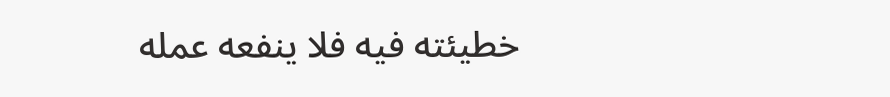خطيئته فيه فلا ينفعه عمله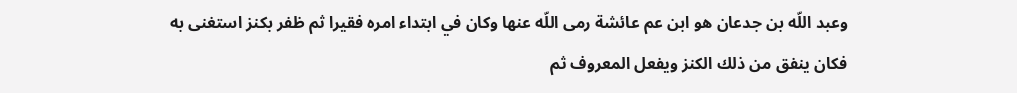وعبد اللّه بن جدعان هو ابن عم عائشة رمى اللّه عنها وكان في ابتداء امره فقيرا ثم ظفر بكنز استغنى به فكان ينفق من ذلك الكنز ويفعل المعروف ثم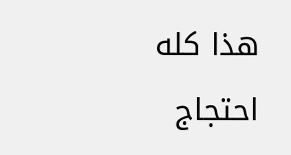هذا كله احتجاج